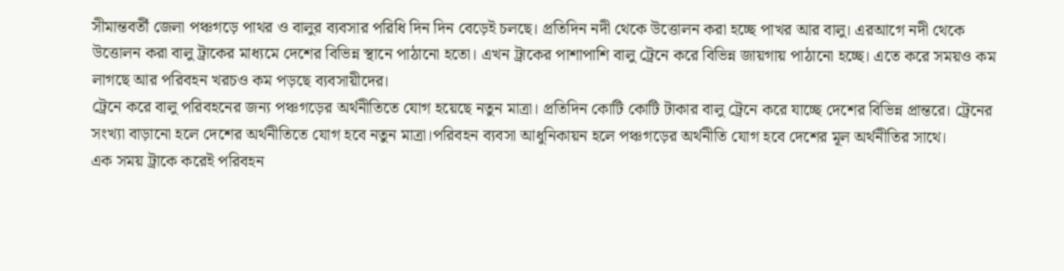সীমান্তবর্তী জেলা পঞ্চগড়ে পাথর ও বালুর ব্যবসার পরিধি দিন দিন বেড়েই চলছে। প্রতিদিন নদী থেকে উত্তোলন করা হচ্ছে পাখর আর বালু। এরআগে নদী থেকে উত্তোলন করা বালু ট্রাকের মাধ্যমে দেশের বিভিন্ন স্থানে পাঠানো হতো। এখন ট্রাকের পাশাপাশি বালু ট্রেনে করে বিভিন্ন জায়গায় পাঠানো হচ্ছে। এতে করে সময়ও কম লাগছে আর পরিবহন খরচও কম পড়ছে ব্যবসায়ীদের।
ট্রেনে করে বালু পরিবহনের জন্য পঞ্চগড়ের অর্থনীতিতে যোগ হয়েছে নতুন মাত্রা। প্রতিদিন কোটি কোটি টাকার বালু ট্রেনে করে যাচ্ছে দেশের বিভিন্ন প্রান্তরে। ট্রেনের সংখ্যা বাড়ানো হলে দেশের অর্থনীতিতে যোগ হবে নতুন মাত্রা।পরিবহন ব্যবসা আধুনিকায়ন হলে পঞ্চগড়ের অর্থনীতি যোগ হবে দেশের মূল অর্থনীতির সাথে।
এক সময় ট্রাকে করেই পরিবহন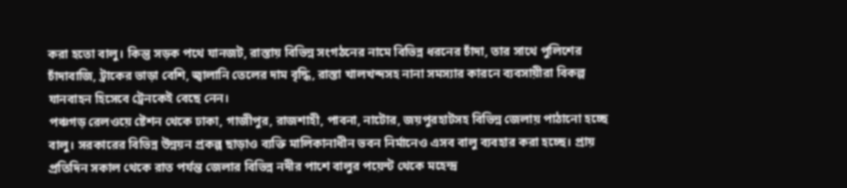করা হতো বালু। কিন্তু সড়ক পথে যানজট, রাস্তায় বিভিন্ন সংগঠনের নামে বিভিন্ন ধরনের চাঁদা, তার সাথে পুলিশের চাঁদাবাজি, ট্রাকের ভাড়া বেশি, জ্বালানি তেলের দাম বৃদ্ধি, রাস্তা খালখন্দসহ নানা সমস্যার কারনে ব্যবসায়ীরা বিকল্প যানবাহন হিসেবে ট্রেনকেই বেছে নেন।
পঞ্চগড় রেলওয়ে ষ্টেশন থেকে ঢাকা, গাজীপুর, রাজশাহী, পাবনা, নাটোর, জয়পুরহাটসহ বিভিন্ন জেলায় পাঠানো হচ্ছে বালু। সরকারের বিভিন্ন উন্নয়ন প্রকল্প ছাড়াও ব্যক্তি মালিকানাধীন ভবন নির্মানেও এসব বালু ব্যবহার করা হচ্ছে। প্রায়
প্রতিদিন সকাল থেকে রাত পর্যন্ত জেলার বিভিন্ন নদীর পাশে বালুর পয়েন্ট থেকে মহেন্দ্র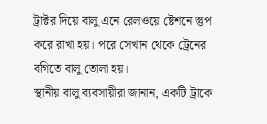ট্রাক্টর দিয়ে বালু এনে রেলওয়ে ষ্টেশনে স্তুপ করে রাখা হয়। পরে সেখান থেকে ট্রেনের বগিতে বালু তোলা হয়।
স্থানীয় বালু ব্যবসায়ীরা জানান, একটি ট্রাকে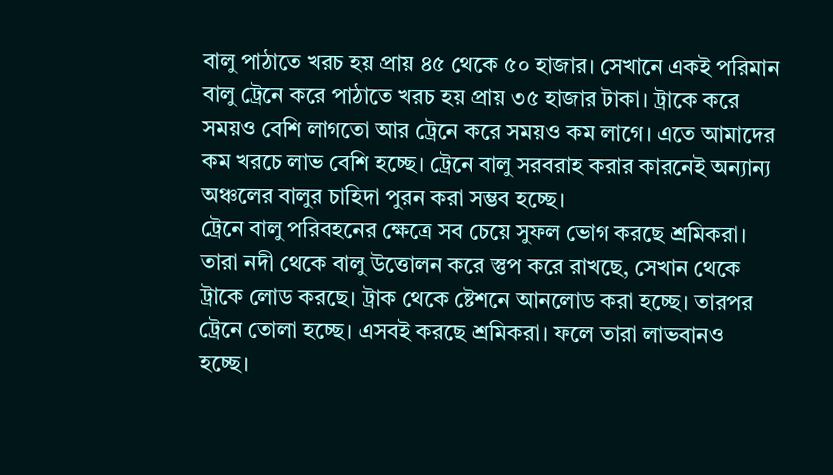বালু পাঠাতে খরচ হয় প্রায় ৪৫ থেকে ৫০ হাজার। সেখানে একই পরিমান বালু ট্রেনে করে পাঠাতে খরচ হয় প্রায় ৩৫ হাজার টাকা। ট্রাকে করে সময়ও বেশি লাগতো আর ট্রেনে করে সময়ও কম লাগে। এতে আমাদের কম খরচে লাভ বেশি হচ্ছে। ট্রেনে বালু সরবরাহ করার কারনেই অন্যান্য অঞ্চলের বালুর চাহিদা পুরন করা সম্ভব হচ্ছে।
ট্রেনে বালু পরিবহনের ক্ষেত্রে সব চেয়ে সুফল ভোগ করছে শ্রমিকরা। তারা নদী থেকে বালু উত্তোলন করে স্তুপ করে রাখছে, সেখান থেকে ট্রাকে লোড করছে। ট্রাক থেকে ষ্টেশনে আনলোড করা হচ্ছে। তারপর ট্রেনে তোলা হচ্ছে। এসবই করছে শ্রমিকরা। ফলে তারা লাভবানও হচ্ছে।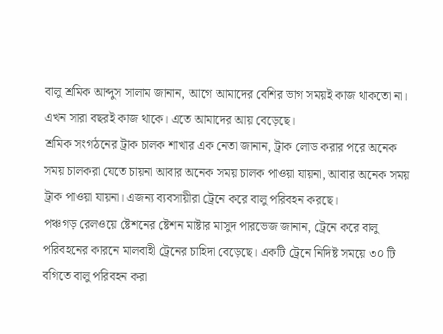বালু শ্রমিক আব্দুস সালাম জানান, আগে আমাদের বেশির ভাগ সময়ই কাজ থাকতো না। এখন সারা বছরই কাজ থাকে। এতে আমাদের আয় বেড়েছে।
শ্রমিক সংগঠনের ট্রাক চালক শাখার এক নেতা জানান, ট্রাক লোড করার পরে অনেক সময় চালকরা যেতে চায়না আবার অনেক সময় চালক পাওয়া যায়না, আবার অনেক সময় ট্রাক পাওয়া যায়না। এজন্য ব্যবসায়ীরা ট্রেনে করে বালু পরিবহন করছে।
পঞ্চগড় রেলওয়ে ষ্টেশনের ষ্টেশন মাষ্টার মাসুদ পারভেজ জানান, ট্রেনে করে বালু পরিবহনের কারনে মালবাহী ট্রেনের চাহিদা বেড়েছে। একটি ট্রেনে নিদিষ্ট সময়ে ৩০ টি বগিতে বালু পরিবহন করা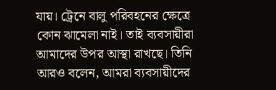যায়। ট্রেনে বালু পরিবহনের ক্ষেত্রে কোন ঝামেলা নাই। তাই ব্যবসায়ীরা আমাদের উপর আস্থা রাখছে। তিনি আরও বলেন, আমরা ব্যবসায়ীদের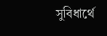সুবিধার্থে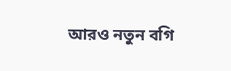আরও নতুন বগি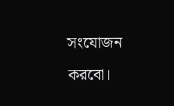সংযোজন করবো।